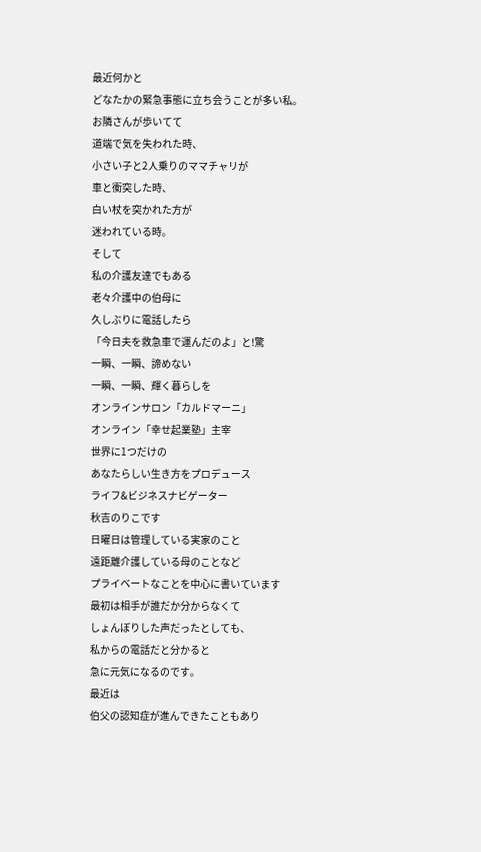最近何かと
どなたかの緊急事態に立ち会うことが多い私。
お隣さんが歩いてて
道端で気を失われた時、
小さい子と2人乗りのママチャリが
車と衝突した時、
白い杖を突かれた方が
迷われている時。
そして
私の介護友達でもある
老々介護中の伯母に
久しぶりに電話したら
「今日夫を救急車で運んだのよ」と!驚
一瞬、一瞬、諦めない
一瞬、一瞬、輝く暮らしを
オンラインサロン「カルドマーニ」
オンライン「幸せ起業塾」主宰
世界に1つだけの
あなたらしい生き方をプロデュース
ライフ&ビジネスナビゲーター
秋吉のりこです
日曜日は管理している実家のこと
遠距離介護している母のことなど
プライベートなことを中心に書いています
最初は相手が誰だか分からなくて
しょんぼりした声だったとしても、
私からの電話だと分かると
急に元気になるのです。
最近は
伯父の認知症が進んできたこともあり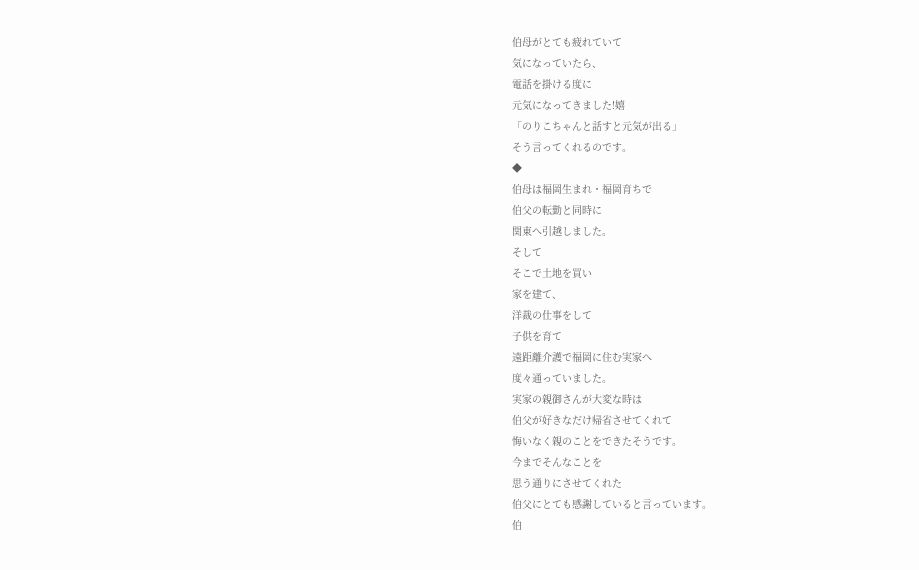伯母がとても疲れていて
気になっていたら、
電話を掛ける度に
元気になってきました!嬉
「のりこちゃんと話すと元気が出る」
そう言ってくれるのです。
◆
伯母は福岡生まれ・福岡育ちで
伯父の転勤と同時に
関東へ引越しました。
そして
そこで土地を買い
家を建て、
洋裁の仕事をして
子供を育て
遠距離介護で福岡に住む実家へ
度々通っていました。
実家の親御さんが大変な時は
伯父が好きなだけ帰省させてくれて
悔いなく親のことをできたそうです。
今までそんなことを
思う通りにさせてくれた
伯父にとても感謝していると言っています。
伯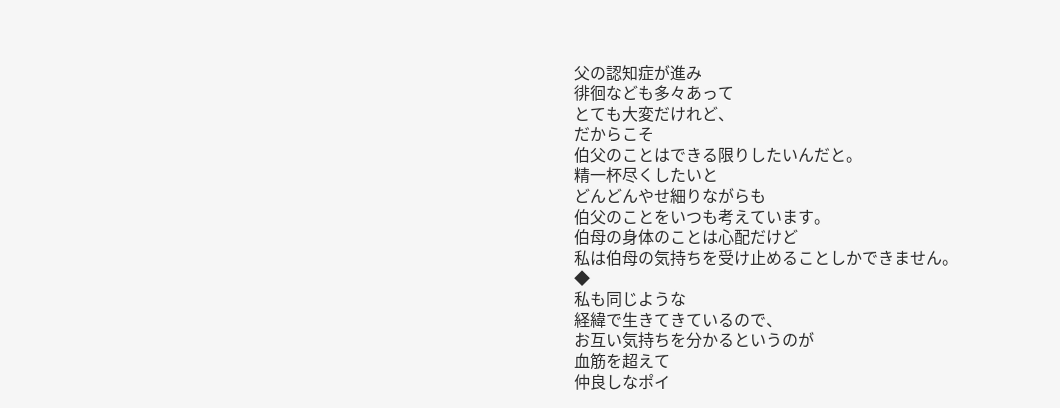父の認知症が進み
徘徊なども多々あって
とても大変だけれど、
だからこそ
伯父のことはできる限りしたいんだと。
精一杯尽くしたいと
どんどんやせ細りながらも
伯父のことをいつも考えています。
伯母の身体のことは心配だけど
私は伯母の気持ちを受け止めることしかできません。
◆
私も同じような
経緯で生きてきているので、
お互い気持ちを分かるというのが
血筋を超えて
仲良しなポイ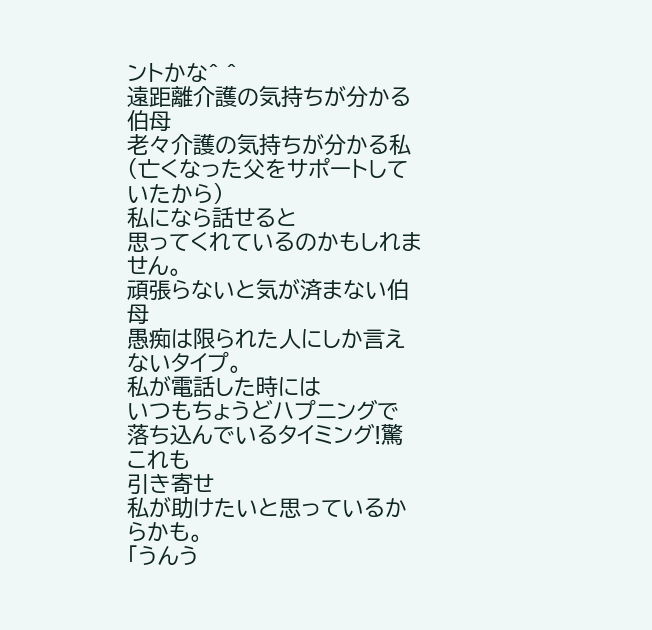ントかな^ ^
遠距離介護の気持ちが分かる伯母
老々介護の気持ちが分かる私
(亡くなった父をサポートしていたから)
私になら話せると
思ってくれているのかもしれません。
頑張らないと気が済まない伯母
愚痴は限られた人にしか言えないタイプ。
私が電話した時には
いつもちょうどハプニングで
落ち込んでいるタイミング!驚
これも
引き寄せ
私が助けたいと思っているからかも。
「うんう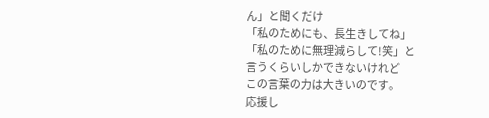ん」と聞くだけ
「私のためにも、長生きしてね」
「私のために無理減らして!笑」と
言うくらいしかできないけれど
この言葉の力は大きいのです。
応援し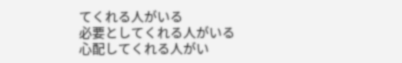てくれる人がいる
必要としてくれる人がいる
心配してくれる人がい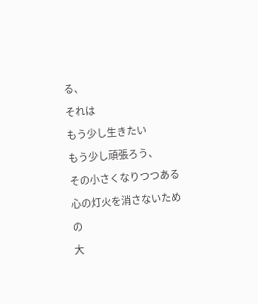る、
それは
もう少し生きたい
もう少し頑張ろう、
その小さくなりつつある
心の灯火を消さないための
大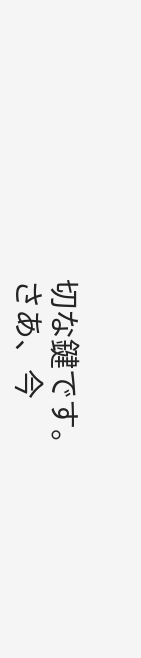切な鍵です。
さあ、今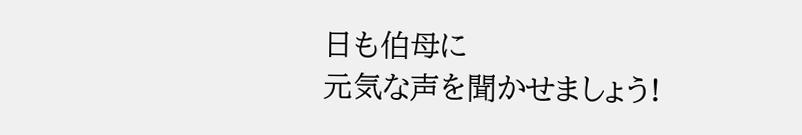日も伯母に
元気な声を聞かせましょう!